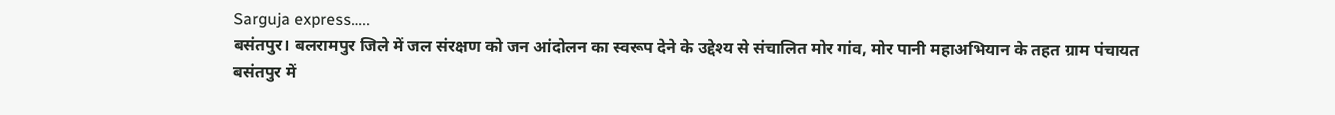Sarguja express…..
बसंतपुर। बलरामपुर जिले में जल संरक्षण को जन आंदोलन का स्वरूप देने के उद्देश्य से संचालित मोर गांव, मोर पानी महाअभियान के तहत ग्राम पंचायत बसंतपुर में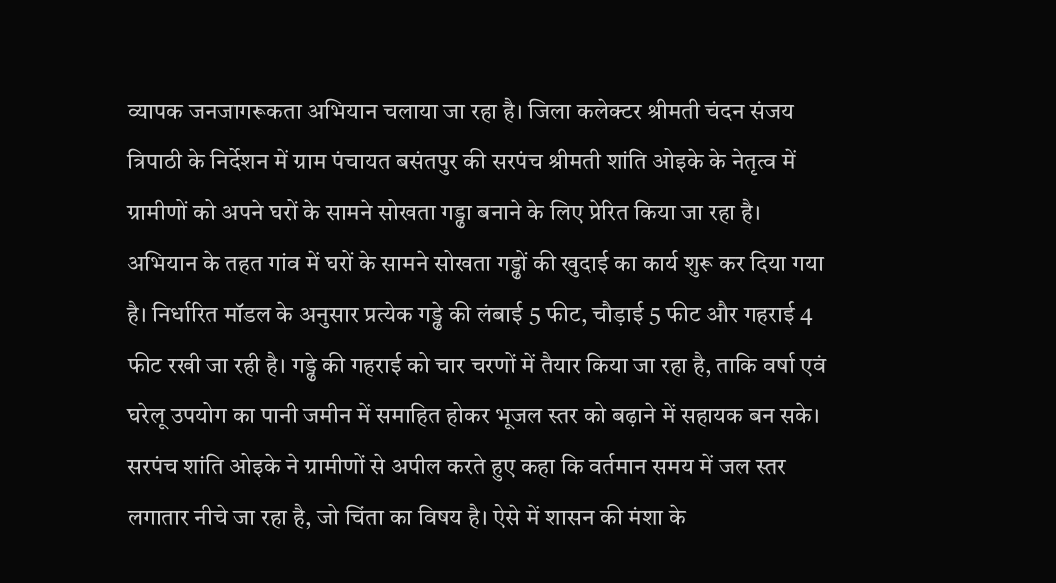व्यापक जनजागरूकता अभियान चलाया जा रहा है। जिला कलेक्टर श्रीमती चंदन संजय त्रिपाठी के निर्देशन में ग्राम पंचायत बसंतपुर की सरपंच श्रीमती शांति ओइके के नेतृत्व में ग्रामीणों को अपने घरों के सामने सोखता गड्ढा बनाने के लिए प्रेरित किया जा रहा है।
अभियान के तहत गांव में घरों के सामने सोखता गड्ढों की खुदाई का कार्य शुरू कर दिया गया है। निर्धारित मॉडल के अनुसार प्रत्येक गड्ढे की लंबाई 5 फीट, चौड़ाई 5 फीट और गहराई 4 फीट रखी जा रही है। गड्ढे की गहराई को चार चरणों में तैयार किया जा रहा है, ताकि वर्षा एवं घरेलू उपयोग का पानी जमीन में समाहित होकर भूजल स्तर को बढ़ाने में सहायक बन सके। सरपंच शांति ओइके ने ग्रामीणों से अपील करते हुए कहा कि वर्तमान समय में जल स्तर लगातार नीचे जा रहा है, जो चिंता का विषय है। ऐसे में शासन की मंशा के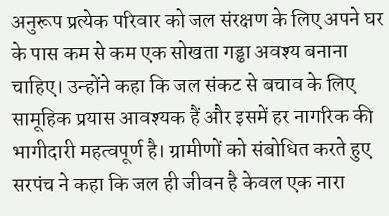अनुरूप प्रत्येक परिवार को जल संरक्षण के लिए अपने घर के पास कम से कम एक सोखता गड्ढा अवश्य बनाना चाहिए। उन्होंने कहा कि जल संकट से बचाव के लिए सामूहिक प्रयास आवश्यक हैं और इसमें हर नागरिक की भागीदारी महत्वपूर्ण है। ग्रामीणों को संबोधित करते हुए सरपंच ने कहा कि जल ही जीवन है केवल एक नारा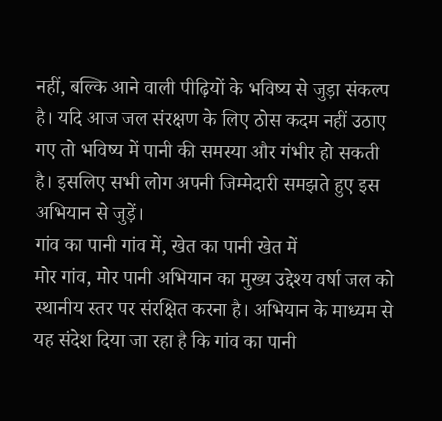नहीं, बल्कि आने वाली पीढ़ियों के भविष्य से जुड़ा संकल्प है। यदि आज जल संरक्षण के लिए ठोस कदम नहीं उठाए गए तो भविष्य में पानी की समस्या और गंभीर हो सकती है। इसलिए सभी लोग अपनी जिम्मेदारी समझते हुए इस अभियान से जुड़ें।
गांव का पानी गांव में, खेत का पानी खेत में
मोर गांव, मोर पानी अभियान का मुख्य उद्देश्य वर्षा जल को स्थानीय स्तर पर संरक्षित करना है। अभियान के माध्यम से यह संदेश दिया जा रहा है कि गांव का पानी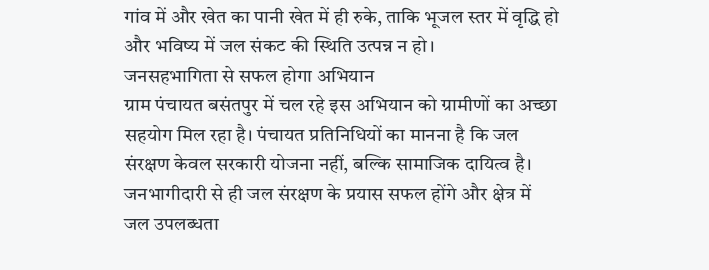गांव में और खेत का पानी खेत में ही रुके, ताकि भूजल स्तर में वृद्धि हो और भविष्य में जल संकट की स्थिति उत्पन्न न हो।
जनसहभागिता से सफल होगा अभियान
ग्राम पंचायत बसंतपुर में चल रहे इस अभियान को ग्रामीणों का अच्छा सहयोग मिल रहा है। पंचायत प्रतिनिधियों का मानना है कि जल संरक्षण केवल सरकारी योजना नहीं, बल्कि सामाजिक दायित्व है। जनभागीदारी से ही जल संरक्षण के प्रयास सफल होंगे और क्षेत्र में जल उपलब्धता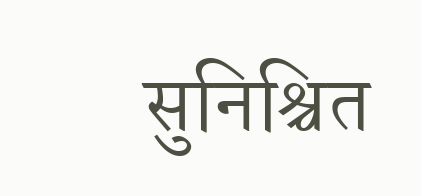सुनिश्चित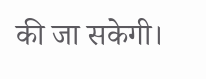की जा सकेगी।